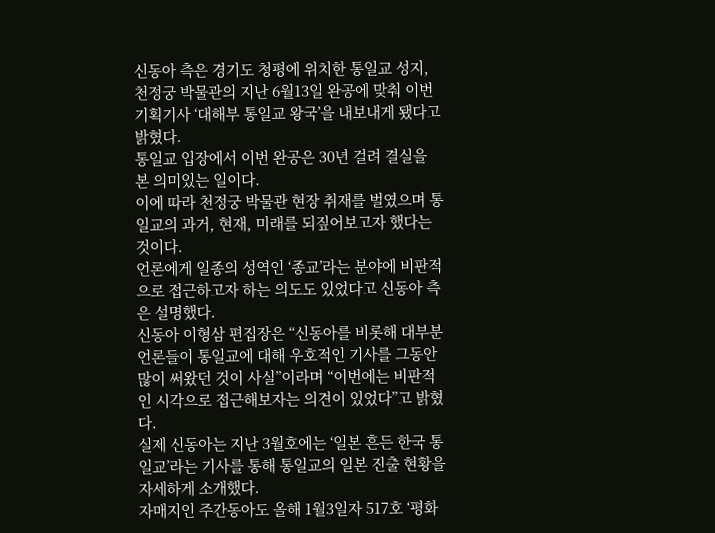신동아 측은 경기도 청평에 위치한 통일교 성지, 천정궁 박물관의 지난 6월13일 완공에 맞춰 이번 기획기사 ‘대해부 통일교 왕국’을 내보내게 됐다고 밝혔다.
통일교 입장에서 이번 완공은 30년 걸려 결실을 본 의미있는 일이다.
이에 따라 천정궁 박물관 현장 취재를 벌였으며 통일교의 과거, 현재, 미래를 되짚어보고자 했다는 것이다.
언론에게 일종의 성역인 ‘종교’라는 분야에 비판적으로 접근하고자 하는 의도도 있었다고 신동아 측은 설명했다.
신동아 이형삼 편집장은 “신동아를 비롯해 대부분 언론들이 통일교에 대해 우호적인 기사를 그동안 많이 써왔던 것이 사실”이라며 “이번에는 비판적인 시각으로 접근해보자는 의견이 있었다”고 밝혔다.
실제 신동아는 지난 3월호에는 ‘일본 흔든 한국 통일교’라는 기사를 통해 통일교의 일본 진출 현황을 자세하게 소개했다.
자매지인 주간동아도 올해 1월3일자 517호 ‘평화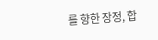를 향한 장정, 합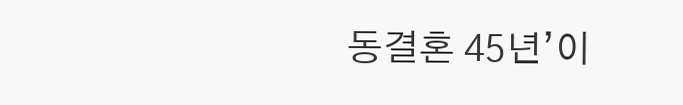동결혼 45년’이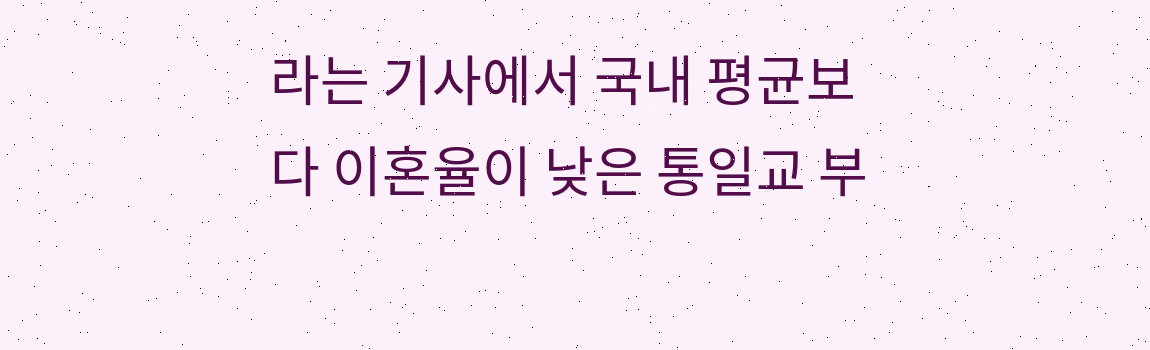라는 기사에서 국내 평균보다 이혼율이 낮은 통일교 부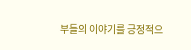부들의 이야기를 긍정적으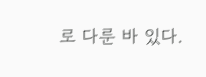로 다룬 바 있다.